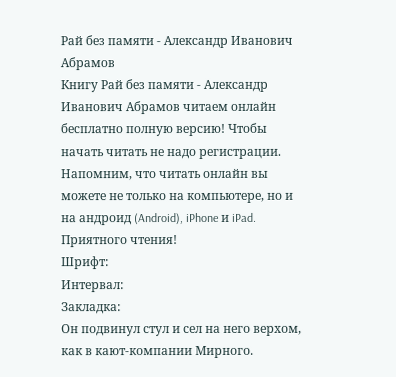Рай без памяти - Александр Иванович Абрамов
Книгу Рай без памяти - Александр Иванович Абрамов читаем онлайн бесплатно полную версию! Чтобы начать читать не надо регистрации. Напомним, что читать онлайн вы можете не только на компьютере, но и на андроид (Android), iPhone и iPad. Приятного чтения!
Шрифт:
Интервал:
Закладка:
Он подвинул стул и сел на него верхом, как в кают-компании Мирного.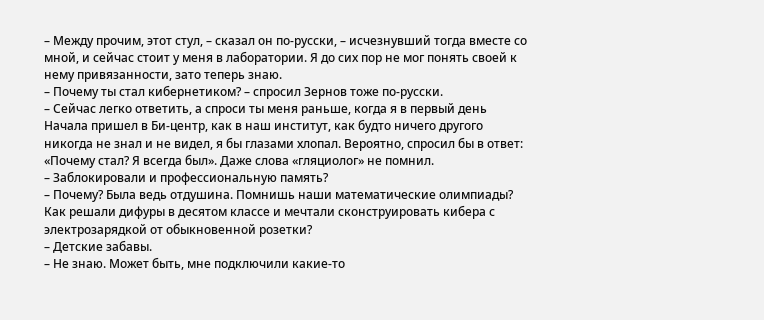– Между прочим, этот стул, – сказал он по-русски, – исчезнувший тогда вместе со мной, и сейчас стоит у меня в лаборатории. Я до сих пор не мог понять своей к нему привязанности, зато теперь знаю.
– Почему ты стал кибернетиком? – спросил Зернов тоже по-русски.
– Сейчас легко ответить, а спроси ты меня раньше, когда я в первый день Начала пришел в Би-центр, как в наш институт, как будто ничего другого никогда не знал и не видел, я бы глазами хлопал. Вероятно, спросил бы в ответ: «Почему стал? Я всегда был». Даже слова «гляциолог» не помнил.
– Заблокировали и профессиональную память?
– Почему? Была ведь отдушина. Помнишь наши математические олимпиады? Как решали дифуры в десятом классе и мечтали сконструировать кибера с электрозарядкой от обыкновенной розетки?
– Детские забавы.
– Не знаю. Может быть, мне подключили какие-то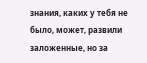знания, каких у тебя не было, может, развили заложенные, но за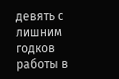девять с лишним годков работы в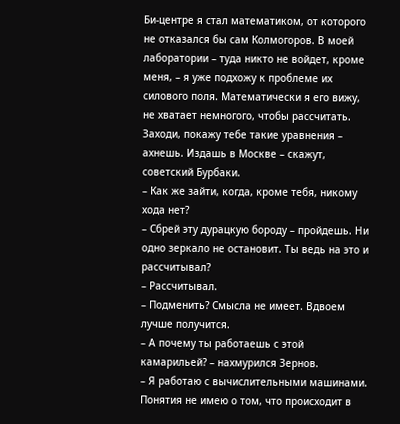Би-центре я стал математиком, от которого не отказался бы сам Колмогоров. В моей лаборатории – туда никто не войдет, кроме меня, – я уже подхожу к проблеме их силового поля. Математически я его вижу, не хватает немногого, чтобы рассчитать. Заходи, покажу тебе такие уравнения – ахнешь. Издашь в Москве – скажут, советский Бурбаки.
– Как же зайти, когда, кроме тебя, никому хода нет?
– Сбрей эту дурацкую бороду – пройдешь. Ни одно зеркало не остановит. Ты ведь на это и рассчитывал?
– Рассчитывал.
– Подменить? Смысла не имеет. Вдвоем лучше получится.
– А почему ты работаешь с этой камарильей? – нахмурился Зернов.
– Я работаю с вычислительными машинами. Понятия не имею о том, что происходит в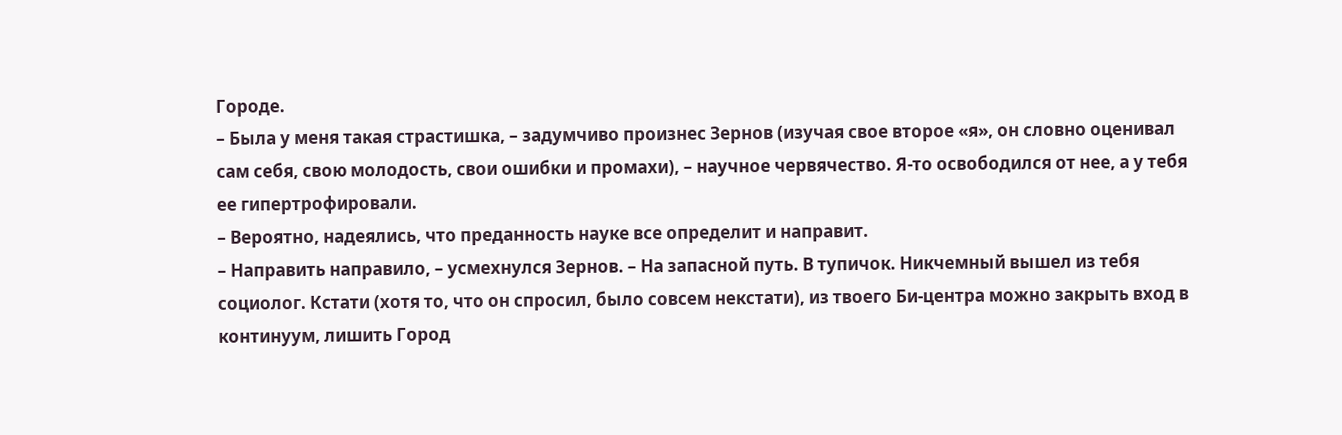Городе.
– Была у меня такая страстишка, – задумчиво произнес Зернов (изучая свое второе «я», он словно оценивал сам себя, свою молодость, свои ошибки и промахи), – научное червячество. Я-то освободился от нее, а у тебя ее гипертрофировали.
– Вероятно, надеялись, что преданность науке все определит и направит.
– Направить направило, – усмехнулся Зернов. – На запасной путь. В тупичок. Никчемный вышел из тебя социолог. Кстати (хотя то, что он спросил, было совсем некстати), из твоего Би-центра можно закрыть вход в континуум, лишить Город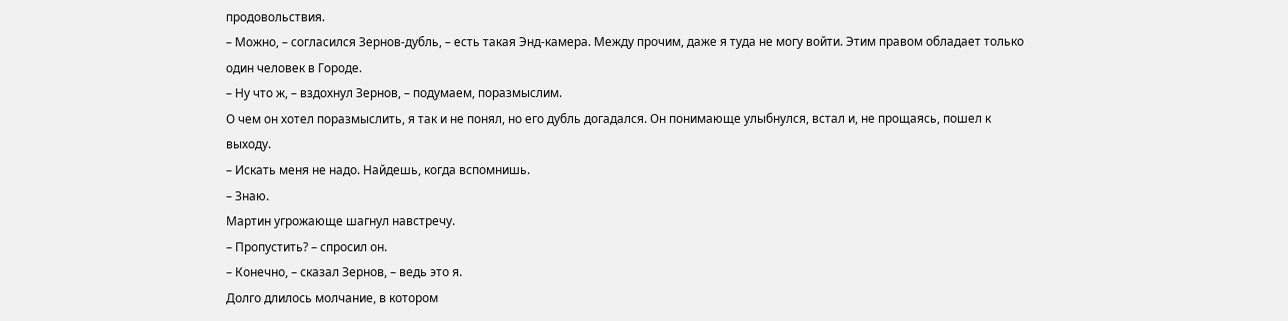продовольствия.
– Можно, – согласился Зернов-дубль, – есть такая Энд-камера. Между прочим, даже я туда не могу войти. Этим правом обладает только один человек в Городе.
– Ну что ж, – вздохнул Зернов, – подумаем, поразмыслим.
О чем он хотел поразмыслить, я так и не понял, но его дубль догадался. Он понимающе улыбнулся, встал и, не прощаясь, пошел к выходу.
– Искать меня не надо. Найдешь, когда вспомнишь.
– Знаю.
Мартин угрожающе шагнул навстречу.
– Пропустить? – спросил он.
– Конечно, – сказал Зернов, – ведь это я.
Долго длилось молчание, в котором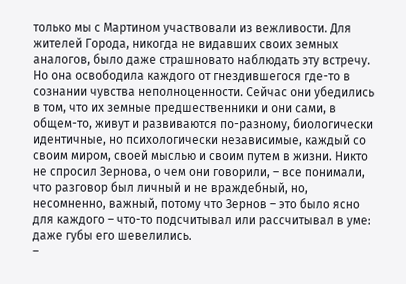только мы с Мартином участвовали из вежливости. Для жителей Города, никогда не видавших своих земных аналогов, было даже страшновато наблюдать эту встречу. Но она освободила каждого от гнездившегося где-то в сознании чувства неполноценности. Сейчас они убедились в том, что их земные предшественники и они сами, в общем-то, живут и развиваются по-разному, биологически идентичные, но психологически независимые, каждый со своим миром, своей мыслью и своим путем в жизни. Никто не спросил Зернова, о чем они говорили, – все понимали, что разговор был личный и не враждебный, но, несомненно, важный, потому что Зернов – это было ясно для каждого – что-то подсчитывал или рассчитывал в уме: даже губы его шевелились.
–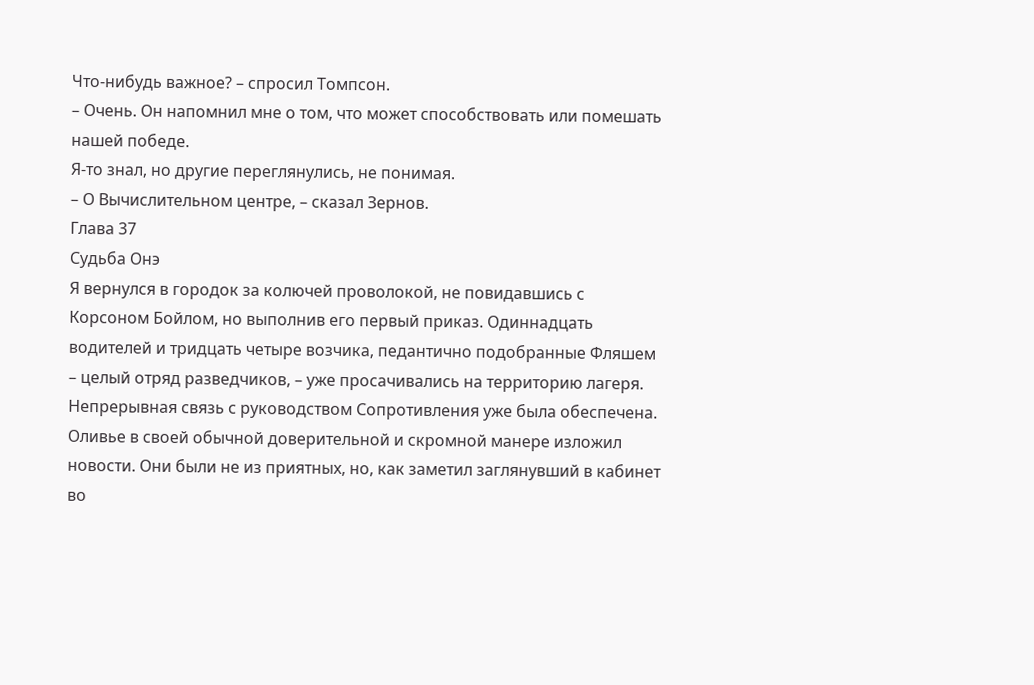Что-нибудь важное? – спросил Томпсон.
– Очень. Он напомнил мне о том, что может способствовать или помешать нашей победе.
Я-то знал, но другие переглянулись, не понимая.
– О Вычислительном центре, – сказал Зернов.
Глава 37
Судьба Онэ
Я вернулся в городок за колючей проволокой, не повидавшись с Корсоном Бойлом, но выполнив его первый приказ. Одиннадцать водителей и тридцать четыре возчика, педантично подобранные Фляшем – целый отряд разведчиков, – уже просачивались на территорию лагеря. Непрерывная связь с руководством Сопротивления уже была обеспечена.
Оливье в своей обычной доверительной и скромной манере изложил новости. Они были не из приятных, но, как заметил заглянувший в кабинет во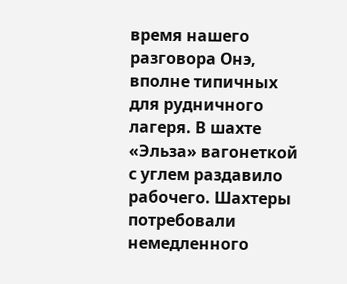время нашего разговора Онэ, вполне типичных для рудничного лагеря. В шахте «Эльза» вагонеткой с углем раздавило рабочего. Шахтеры потребовали немедленного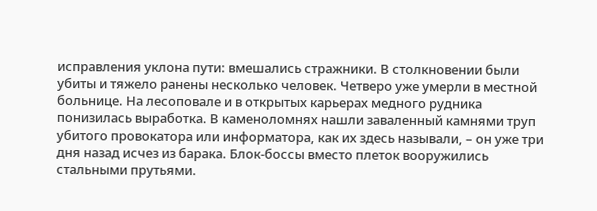исправления уклона пути: вмешались стражники. В столкновении были убиты и тяжело ранены несколько человек. Четверо уже умерли в местной больнице. На лесоповале и в открытых карьерах медного рудника понизилась выработка. В каменоломнях нашли заваленный камнями труп убитого провокатора или информатора, как их здесь называли, – он уже три дня назад исчез из барака. Блок-боссы вместо плеток вооружились стальными прутьями.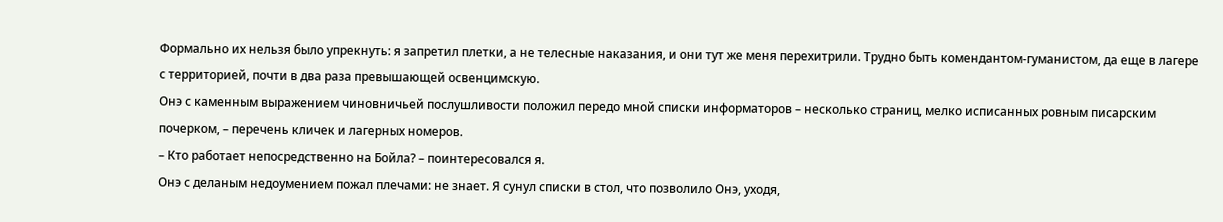Формально их нельзя было упрекнуть: я запретил плетки, а не телесные наказания, и они тут же меня перехитрили. Трудно быть комендантом-гуманистом, да еще в лагере с территорией, почти в два раза превышающей освенцимскую.
Онэ с каменным выражением чиновничьей послушливости положил передо мной списки информаторов – несколько страниц, мелко исписанных ровным писарским почерком, – перечень кличек и лагерных номеров.
– Кто работает непосредственно на Бойла? – поинтересовался я.
Онэ с деланым недоумением пожал плечами: не знает. Я сунул списки в стол, что позволило Онэ, уходя,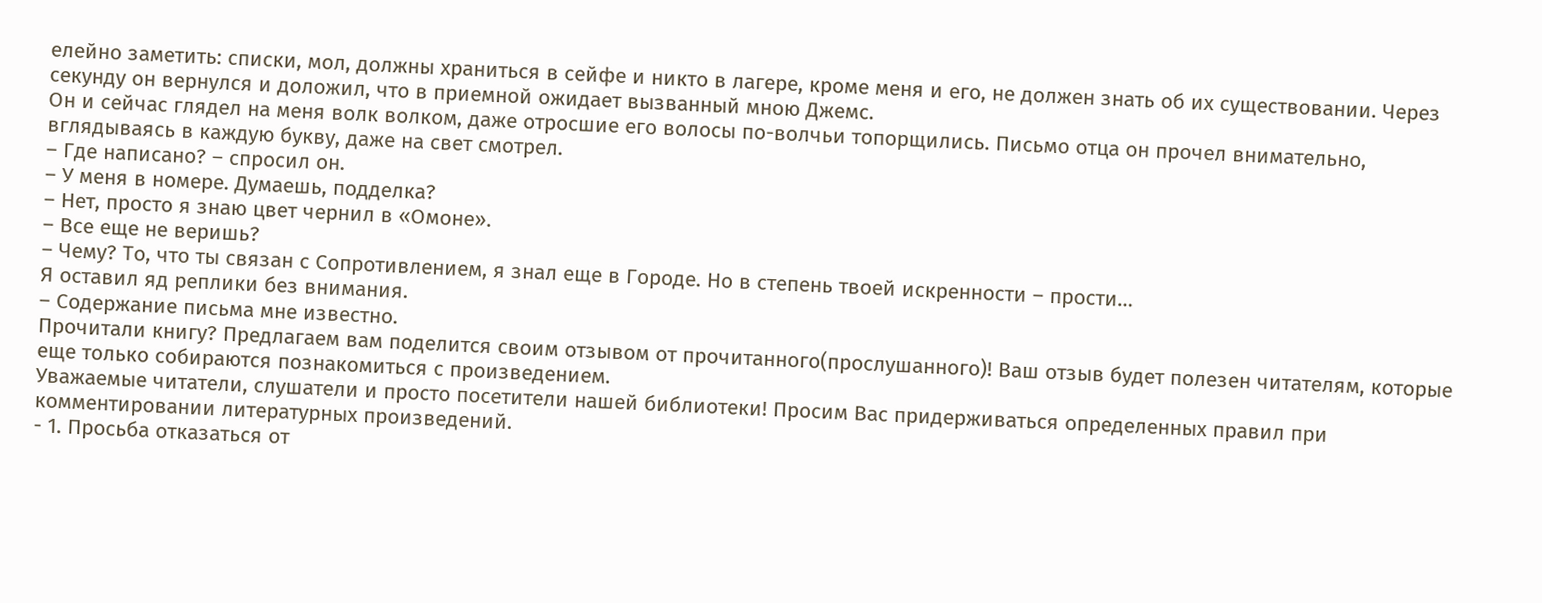елейно заметить: списки, мол, должны храниться в сейфе и никто в лагере, кроме меня и его, не должен знать об их существовании. Через секунду он вернулся и доложил, что в приемной ожидает вызванный мною Джемс.
Он и сейчас глядел на меня волк волком, даже отросшие его волосы по-волчьи топорщились. Письмо отца он прочел внимательно, вглядываясь в каждую букву, даже на свет смотрел.
– Где написано? – спросил он.
– У меня в номере. Думаешь, подделка?
– Нет, просто я знаю цвет чернил в «Омоне».
– Все еще не веришь?
– Чему? То, что ты связан с Сопротивлением, я знал еще в Городе. Но в степень твоей искренности – прости…
Я оставил яд реплики без внимания.
– Содержание письма мне известно.
Прочитали книгу? Предлагаем вам поделится своим отзывом от прочитанного(прослушанного)! Ваш отзыв будет полезен читателям, которые еще только собираются познакомиться с произведением.
Уважаемые читатели, слушатели и просто посетители нашей библиотеки! Просим Вас придерживаться определенных правил при комментировании литературных произведений.
- 1. Просьба отказаться от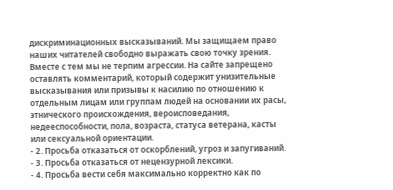дискриминационных высказываний. Мы защищаем право наших читателей свободно выражать свою точку зрения. Вместе с тем мы не терпим агрессии. На сайте запрещено оставлять комментарий, который содержит унизительные высказывания или призывы к насилию по отношению к отдельным лицам или группам людей на основании их расы, этнического происхождения, вероисповедания, недееспособности, пола, возраста, статуса ветерана, касты или сексуальной ориентации.
- 2. Просьба отказаться от оскорблений, угроз и запугиваний.
- 3. Просьба отказаться от нецензурной лексики.
- 4. Просьба вести себя максимально корректно как по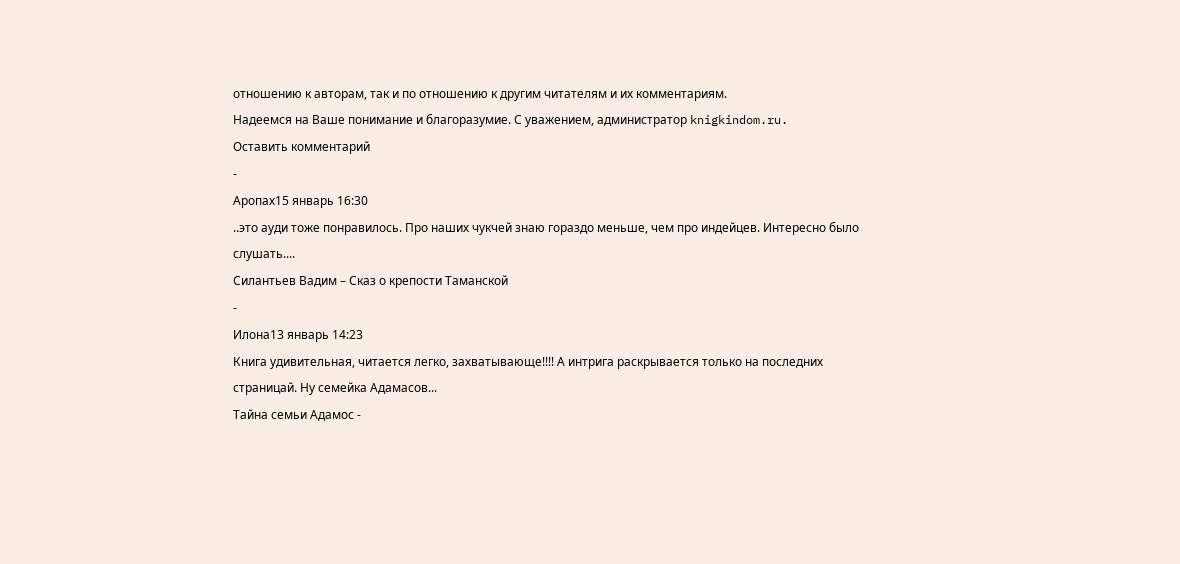отношению к авторам, так и по отношению к другим читателям и их комментариям.
Надеемся на Ваше понимание и благоразумие. С уважением, администратор knigkindom.ru.
Оставить комментарий
-
Аропах15 январь 16:30
..это ауди тоже понравилось. Про наших чукчей знаю гораздо меньше, чем про индейцев. Интересно было слушать....
Силантьев Вадим – Сказ о крепости Таманской
-
Илона13 январь 14:23
Книга удивительная, читается легко, захватывающе!!!! А интрига раскрывается только на последних страницай. Ну семейка Адамасов...
Тайна семьи Адамос -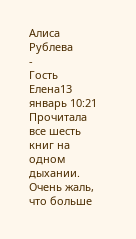Алиса Рублева
-
Гость Елена13 январь 10:21
Прочитала все шесть книг на одном дыхании. Очень жаль, что больше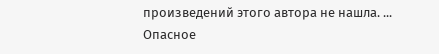произведений этого автора не нашла. ...
Опасное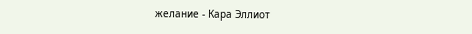желание - Кара Эллиот